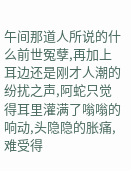午间那道人所说的什么前世冤孽,再加上耳边还是刚才人潮的纷扰之声,阿蛇只觉得耳里灌满了嗡嗡的响动,头隐隐的胀痛,难受得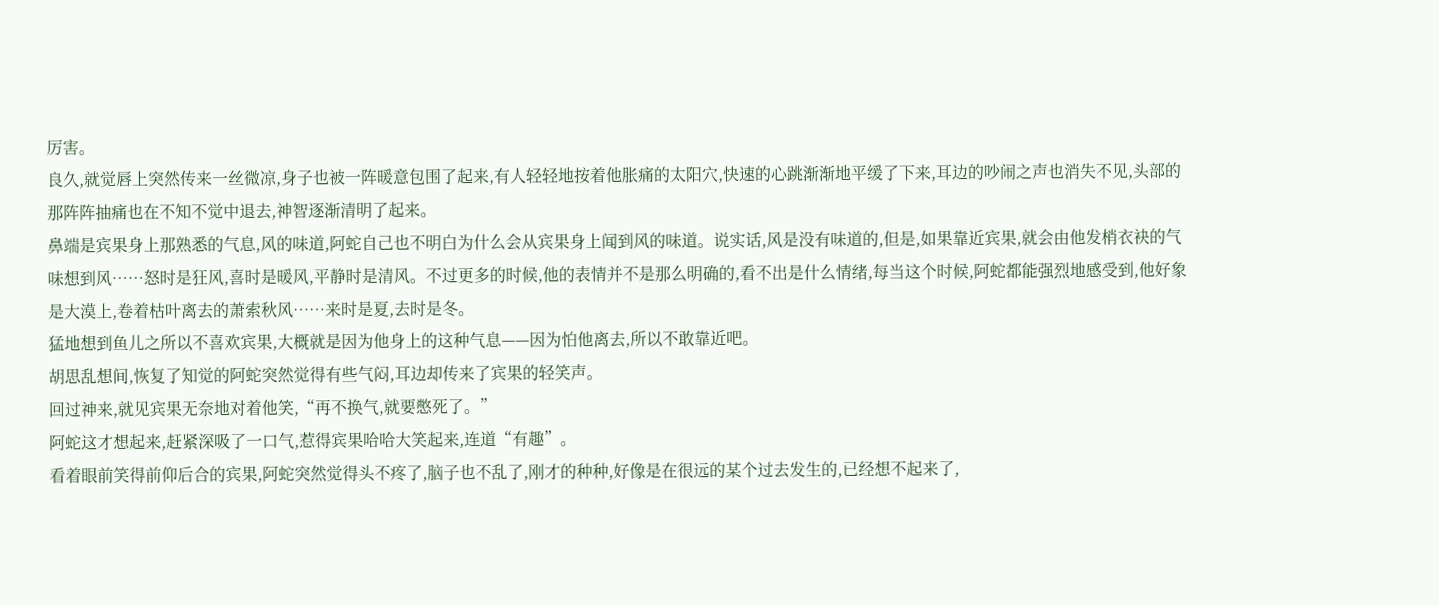厉害。
良久,就觉唇上突然传来一丝微凉,身子也被一阵暖意包围了起来,有人轻轻地按着他胀痛的太阳穴,快速的心跳渐渐地平缓了下来,耳边的吵闹之声也消失不见,头部的那阵阵抽痛也在不知不觉中退去,神智逐渐清明了起来。
鼻端是宾果身上那熟悉的气息,风的味道,阿蛇自己也不明白为什么会从宾果身上闻到风的味道。说实话,风是没有味道的,但是,如果靠近宾果,就会由他发梢衣袂的气味想到风……怒时是狂风,喜时是暖风,平静时是清风。不过更多的时候,他的表情并不是那么明确的,看不出是什么情绪,每当这个时候,阿蛇都能强烈地感受到,他好象是大漠上,卷着枯叶离去的萧索秋风……来时是夏,去时是冬。
猛地想到鱼儿之所以不喜欢宾果,大概就是因为他身上的这种气息——因为怕他离去,所以不敢靠近吧。
胡思乱想间,恢复了知觉的阿蛇突然觉得有些气闷,耳边却传来了宾果的轻笑声。
回过神来,就见宾果无奈地对着他笑,“再不换气,就要憋死了。”
阿蛇这才想起来,赶紧深吸了一口气,惹得宾果哈哈大笑起来,连道“有趣”。
看着眼前笑得前仰后合的宾果,阿蛇突然觉得头不疼了,脑子也不乱了,刚才的种种,好像是在很远的某个过去发生的,已经想不起来了,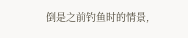倒是之前钓鱼时的情景,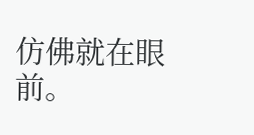仿佛就在眼前。